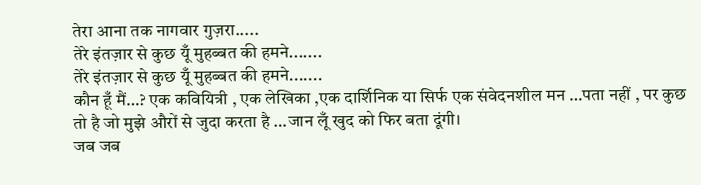तेरा आना तक नागवार गुज़रा.....
तेरे इंतज़ार से कुछ यूँ मुहब्बत की हमने.......
तेरे इंतज़ार से कुछ यूँ मुहब्बत की हमने.......
कौन हूँ मैं…? एक कवियित्री , एक लेखिका ,एक दार्शिनिक या सिर्फ एक संवेदनशील मन …पता नहीं , पर कुछ तो है जो मुझे औरों से जुदा करता है …जान लूँ खुद को फिर बता दूंगी।
जब जब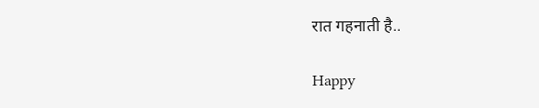रात गहनाती है..

Happy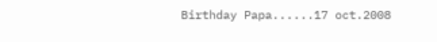Birthday Papa......17 oct.2008